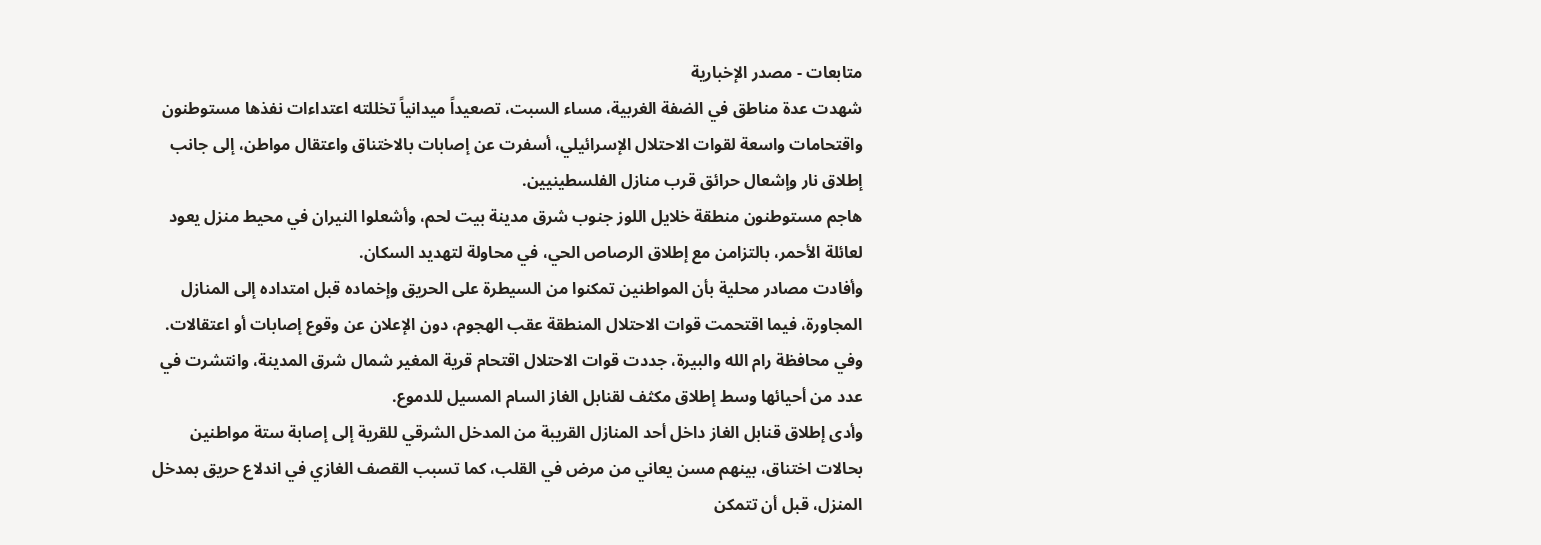متابعات - مصدر الإخبارية
شهدت عدة مناطق في الضفة الغربية، مساء السبت، تصعيداً ميدانياً تخللته اعتداءات نفذها مستوطنون واقتحامات واسعة لقوات الاحتلال الإسرائيلي، أسفرت عن إصابات بالاختناق واعتقال مواطن، إلى جانب إطلاق نار وإشعال حرائق قرب منازل الفلسطينيين.
هاجم مستوطنون منطقة خلايل اللوز جنوب شرق مدينة بيت لحم، وأشعلوا النيران في محيط منزل يعود لعائلة الأحمر، بالتزامن مع إطلاق الرصاص الحي، في محاولة لتهديد السكان.
وأفادت مصادر محلية بأن المواطنين تمكنوا من السيطرة على الحريق وإخماده قبل امتداده إلى المنازل المجاورة، فيما اقتحمت قوات الاحتلال المنطقة عقب الهجوم، دون الإعلان عن وقوع إصابات أو اعتقالات.
وفي محافظة رام الله والبيرة، جددت قوات الاحتلال اقتحام قرية المغير شمال شرق المدينة، وانتشرت في عدد من أحيائها وسط إطلاق مكثف لقنابل الغاز السام المسيل للدموع.
وأدى إطلاق قنابل الغاز داخل أحد المنازل القريبة من المدخل الشرقي للقرية إلى إصابة ستة مواطنين بحالات اختناق، بينهم مسن يعاني من مرض في القلب، كما تسبب القصف الغازي في اندلاع حريق بمدخل المنزل، قبل أن تتمكن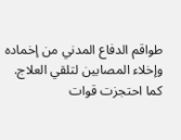طواقم الدفاع المدني من إخماده وإخلاء المصابين لتلقي العلاج.
كما احتجزت قوات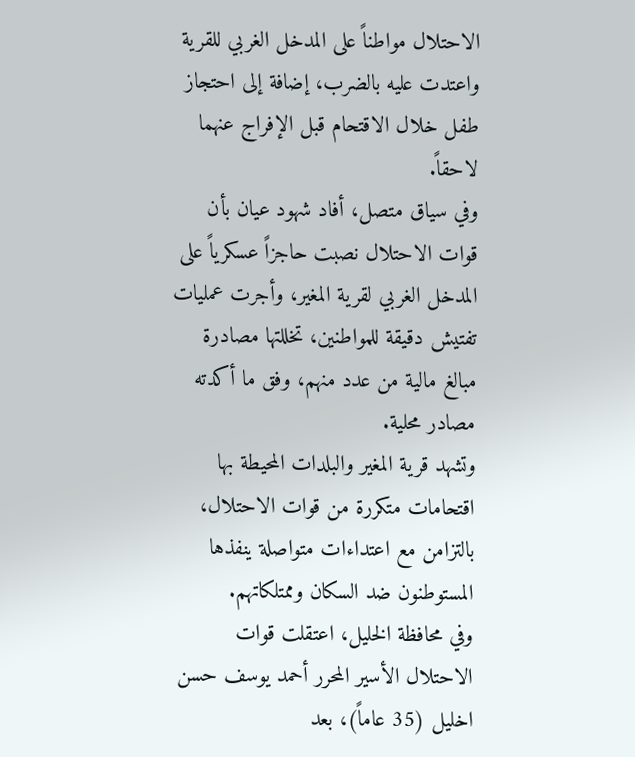الاحتلال مواطناً على المدخل الغربي للقرية واعتدت عليه بالضرب، إضافة إلى احتجاز طفل خلال الاقتحام قبل الإفراج عنهما لاحقاً.
وفي سياق متصل، أفاد شهود عيان بأن قوات الاحتلال نصبت حاجزاً عسكرياً على المدخل الغربي لقرية المغير، وأجرت عمليات تفتيش دقيقة للمواطنين، تخللتها مصادرة مبالغ مالية من عدد منهم، وفق ما أكدته مصادر محلية.
وتشهد قرية المغير والبلدات المحيطة بها اقتحامات متكررة من قوات الاحتلال، بالتزامن مع اعتداءات متواصلة ينفذها المستوطنون ضد السكان وممتلكاتهم.
وفي محافظة الخليل، اعتقلت قوات الاحتلال الأسير المحرر أحمد يوسف حسن اخليل (35 عاماً)، بعد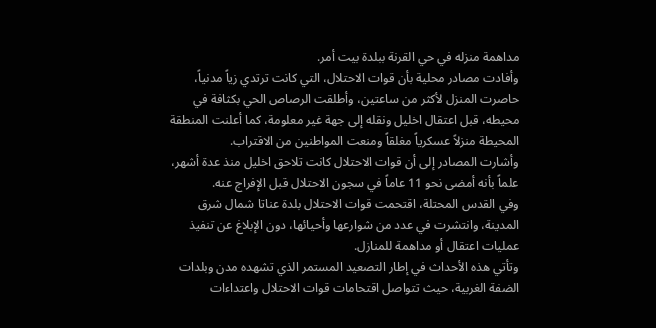مداهمة منزله في حي القرنة ببلدة بيت أمر.
وأفادت مصادر محلية بأن قوات الاحتلال، التي كانت ترتدي زياً مدنياً، حاصرت المنزل لأكثر من ساعتين، وأطلقت الرصاص الحي بكثافة في محيطه، قبل اعتقال اخليل ونقله إلى جهة غير معلومة، كما أعلنت المنطقة المحيطة منزلاً عسكرياً مغلقاً ومنعت المواطنين من الاقتراب.
وأشارت المصادر إلى أن قوات الاحتلال كانت تلاحق اخليل منذ عدة أشهر، علماً بأنه أمضى نحو 11 عاماً في سجون الاحتلال قبل الإفراج عنه.
وفي القدس المحتلة، اقتحمت قوات الاحتلال بلدة عناتا شمال شرق المدينة، وانتشرت في عدد من شوارعها وأحيائها، دون الإبلاغ عن تنفيذ عمليات اعتقال أو مداهمة للمنازل.
وتأتي هذه الأحداث في إطار التصعيد المستمر الذي تشهده مدن وبلدات الضفة الغربية، حيث تتواصل اقتحامات قوات الاحتلال واعتداءات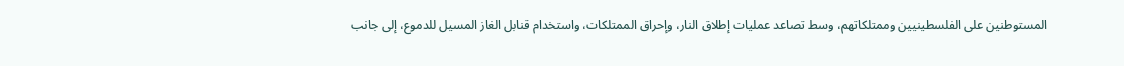المستوطنين على الفلسطينيين وممتلكاتهم، وسط تصاعد عمليات إطلاق النار، وإحراق الممتلكات، واستخدام قنابل الغاز المسيل للدموع، إلى جانب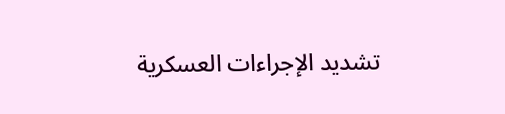تشديد الإجراءات العسكرية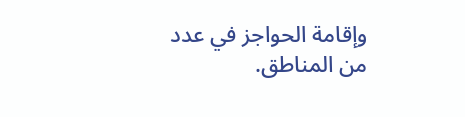وإقامة الحواجز في عدد من المناطق.